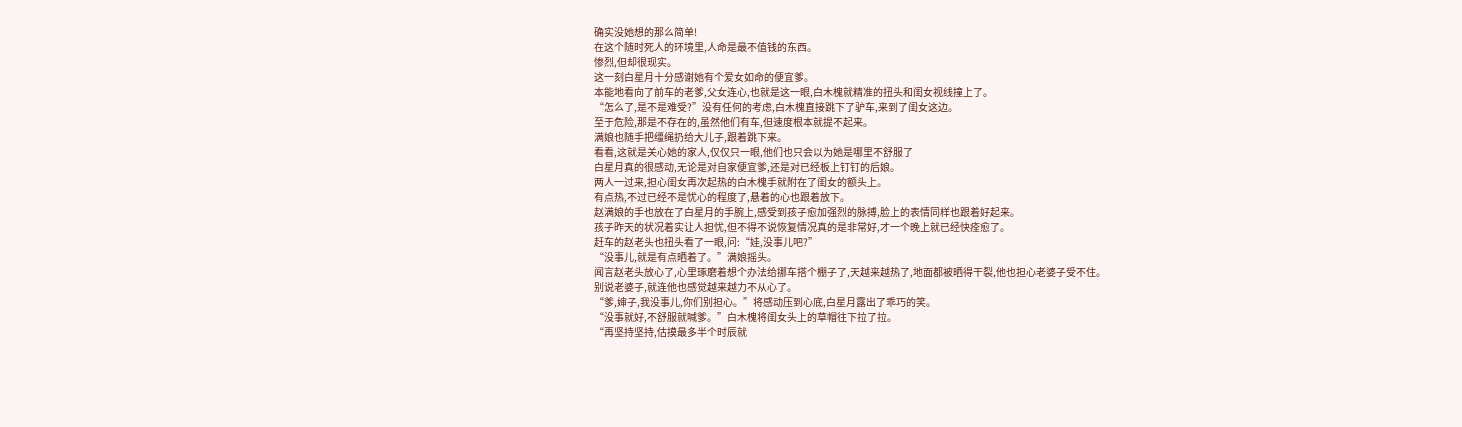确实没她想的那么简单!
在这个随时死人的环境里,人命是最不值钱的东西。
惨烈,但却很现实。
这一刻白星月十分感谢她有个爱女如命的便宜爹。
本能地看向了前车的老爹,父女连心,也就是这一眼,白木槐就精准的扭头和闺女视线撞上了。
“怎么了,是不是难受?”没有任何的考虑,白木槐直接跳下了驴车,来到了闺女这边。
至于危险,那是不存在的,虽然他们有车,但速度根本就提不起来。
满娘也随手把缰绳扔给大儿子,跟着跳下来。
看看,这就是关心她的家人,仅仅只一眼,他们也只会以为她是哪里不舒服了
白星月真的很感动,无论是对自家便宜爹,还是对已经板上钉钉的后娘。
两人一过来,担心闺女再次起热的白木槐手就附在了闺女的额头上。
有点热,不过已经不是忧心的程度了,悬着的心也跟着放下。
赵满娘的手也放在了白星月的手腕上,感受到孩子愈加强烈的脉搏,脸上的表情同样也跟着好起来。
孩子昨天的状况着实让人担忧,但不得不说恢复情况真的是非常好,才一个晚上就已经快痊愈了。
赶车的赵老头也扭头看了一眼,问:“娃,没事儿吧?”
“没事儿,就是有点晒着了。”满娘摇头。
闻言赵老头放心了,心里琢磨着想个办法给挪车搭个棚子了,天越来越热了,地面都被晒得干裂,他也担心老婆子受不住。
别说老婆子,就连他也感觉越来越力不从心了。
“爹,婶子,我没事儿,你们别担心。”将感动压到心底,白星月露出了乖巧的笑。
“没事就好,不舒服就喊爹。”白木槐将闺女头上的草帽往下拉了拉。
“再坚持坚持,估摸最多半个时辰就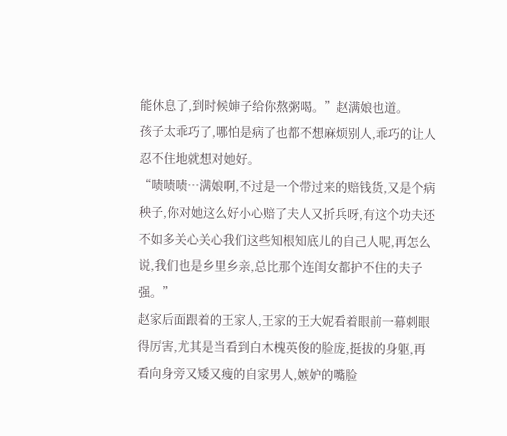能休息了,到时候婶子给你熬粥喝。”赵满娘也道。
孩子太乖巧了,哪怕是病了也都不想麻烦别人,乖巧的让人忍不住地就想对她好。
“啧啧啧…满娘啊,不过是一个带过来的赔钱货,又是个病秧子,你对她这么好小心赔了夫人又折兵呀,有这个功夫还不如多关心关心我们这些知根知底儿的自己人呢,再怎么说,我们也是乡里乡亲,总比那个连闺女都护不住的夫子强。”
赵家后面跟着的王家人,王家的王大妮看着眼前一幕刺眼得厉害,尤其是当看到白木槐英俊的脸庞,挺拔的身躯,再看向身旁又矮又瘦的自家男人,嫉妒的嘴脸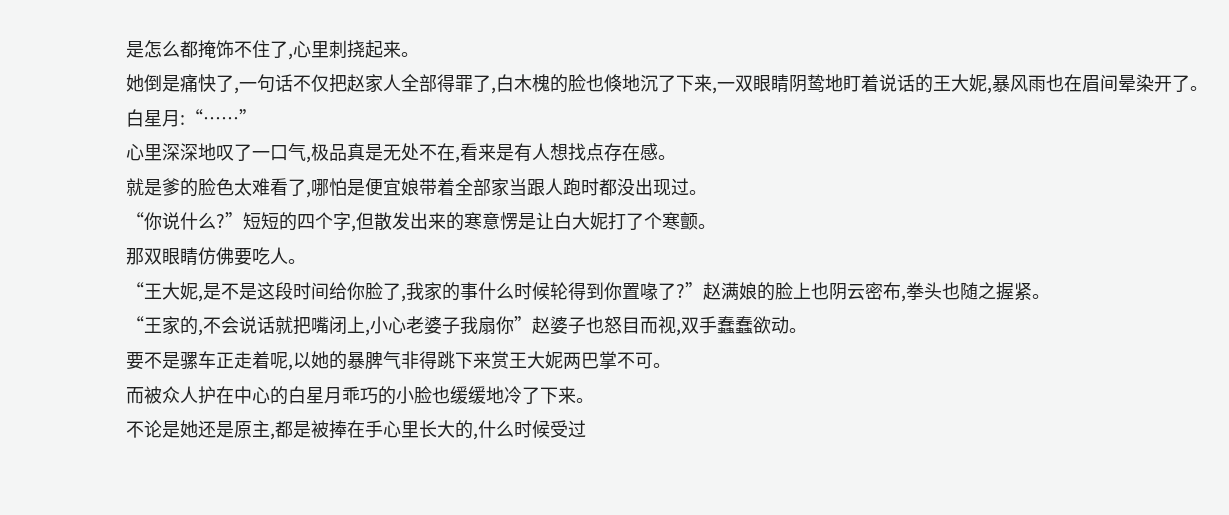是怎么都掩饰不住了,心里刺挠起来。
她倒是痛快了,一句话不仅把赵家人全部得罪了,白木槐的脸也倏地沉了下来,一双眼睛阴鸷地盯着说话的王大妮,暴风雨也在眉间晕染开了。
白星月:“……”
心里深深地叹了一口气,极品真是无处不在,看来是有人想找点存在感。
就是爹的脸色太难看了,哪怕是便宜娘带着全部家当跟人跑时都没出现过。
“你说什么?”短短的四个字,但散发出来的寒意愣是让白大妮打了个寒颤。
那双眼睛仿佛要吃人。
“王大妮,是不是这段时间给你脸了,我家的事什么时候轮得到你置喙了?”赵满娘的脸上也阴云密布,拳头也随之握紧。
“王家的,不会说话就把嘴闭上,小心老婆子我扇你”赵婆子也怒目而视,双手蠢蠢欲动。
要不是骡车正走着呢,以她的暴脾气非得跳下来赏王大妮两巴掌不可。
而被众人护在中心的白星月乖巧的小脸也缓缓地冷了下来。
不论是她还是原主,都是被捧在手心里长大的,什么时候受过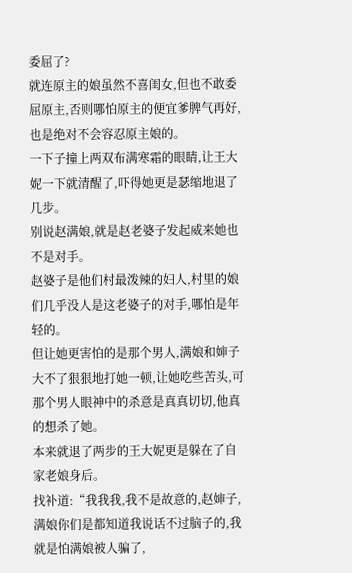委屈了?
就连原主的娘虽然不喜闺女,但也不敢委屈原主,否则哪怕原主的便宜爹脾气再好,也是绝对不会容忍原主娘的。
一下子撞上两双布满寒霜的眼睛,让王大妮一下就清醒了,吓得她更是瑟缩地退了几步。
别说赵满娘,就是赵老婆子发起威来她也不是对手。
赵婆子是他们村最泼辣的妇人,村里的娘们几乎没人是这老婆子的对手,哪怕是年轻的。
但让她更害怕的是那个男人,满娘和婶子大不了狠狠地打她一顿,让她吃些苦头,可那个男人眼神中的杀意是真真切切,他真的想杀了她。
本来就退了两步的王大妮更是躲在了自家老娘身后。
找补道:“我我我,我不是故意的,赵婶子,满娘你们是都知道我说话不过脑子的,我就是怕满娘被人骗了,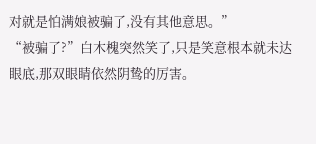对就是怕满娘被骗了,没有其他意思。”
“被骗了?”白木槐突然笑了,只是笑意根本就未达眼底,那双眼睛依然阴鸷的厉害。